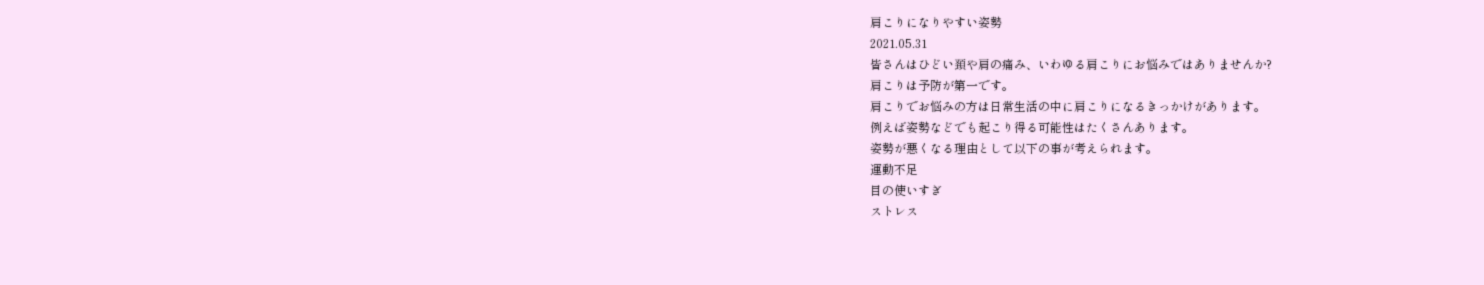肩こりになりやすい姿勢
2021.05.31
皆さんはひどい頚や肩の痛み、いわゆる肩こりにお悩みではありませんか?
肩こりは予防が第一です。
肩こりでお悩みの方は日常生活の中に肩こりになるきっかけがあります。
例えば姿勢などでも起こり得る可能性はたくさんあります。
姿勢が悪くなる理由として以下の事が考えられます。
運動不足
目の使いすぎ
ストレス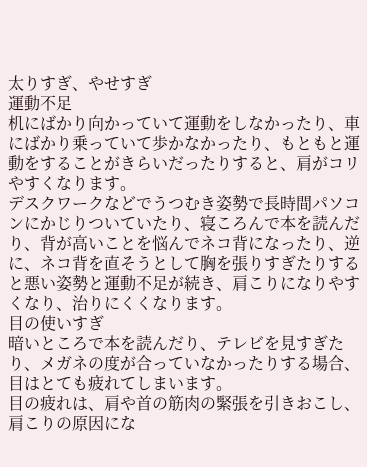太りすぎ、やせすぎ
運動不足
机にばかり向かっていて運動をしなかったり、車にばかり乗っていて歩かなかったり、もともと運動をすることがきらいだったりすると、肩がコリやすくなります。
デスクワークなどでうつむき姿勢で長時間パソコンにかじりついていたり、寝ころんで本を読んだり、背が高いことを悩んでネコ背になったり、逆に、ネコ背を直そうとして胸を張りすぎたりすると悪い姿勢と運動不足が続き、肩こりになりやすくなり、治りにくくなります。
目の使いすぎ
暗いところで本を読んだり、テレビを見すぎたり、メガネの度が合っていなかったりする場合、目はとても疲れてしまいます。
目の疲れは、肩や首の筋肉の緊張を引きおこし、肩こりの原因にな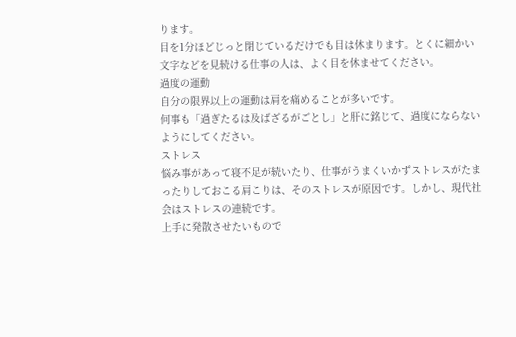ります。
目を1分ほどじっと閉じているだけでも目は休まります。とくに細かい文字などを見続ける仕事の人は、よく目を休ませてください。
過度の運動
自分の限界以上の運動は肩を痛めることが多いです。
何事も「過ぎたるは及ばざるがごとし」と肝に銘じて、過度にならないようにしてください。
ストレス
悩み事があって寝不足が続いたり、仕事がうまくいかずストレスがたまったりしておこる肩こりは、そのストレスが原因です。しかし、現代社会はストレスの連続です。
上手に発散させたいもので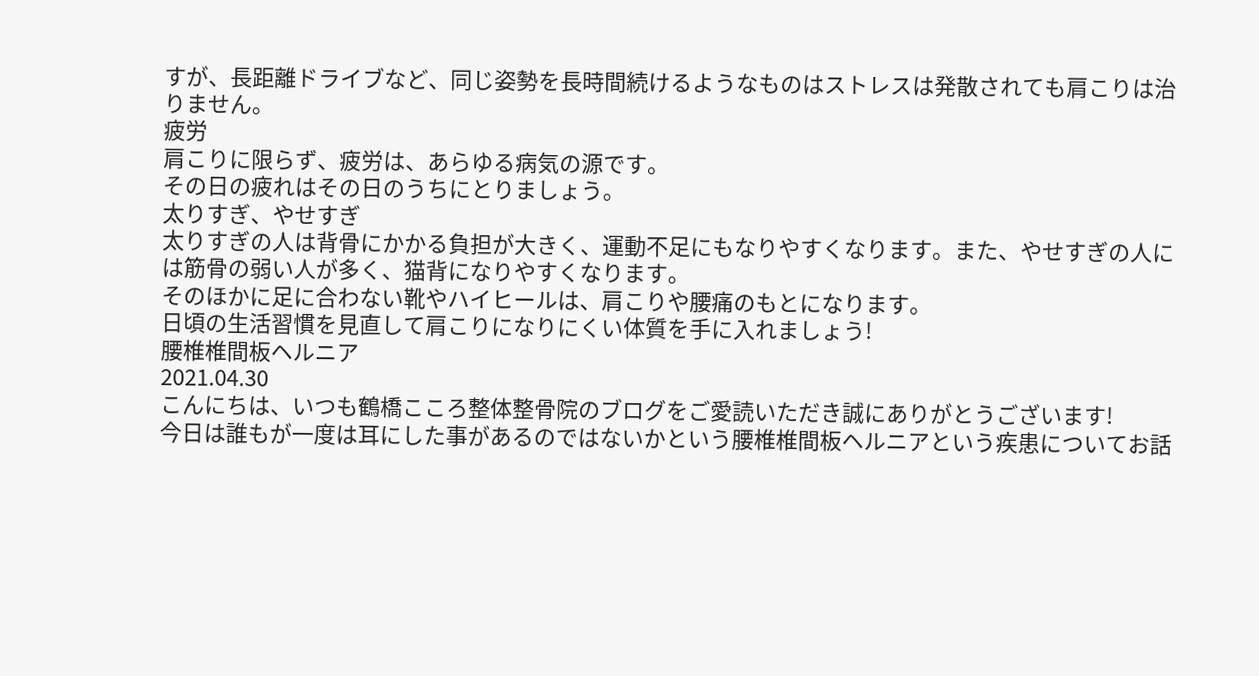すが、長距離ドライブなど、同じ姿勢を長時間続けるようなものはストレスは発散されても肩こりは治りません。
疲労
肩こりに限らず、疲労は、あらゆる病気の源です。
その日の疲れはその日のうちにとりましょう。
太りすぎ、やせすぎ
太りすぎの人は背骨にかかる負担が大きく、運動不足にもなりやすくなります。また、やせすぎの人には筋骨の弱い人が多く、猫背になりやすくなります。
そのほかに足に合わない靴やハイヒールは、肩こりや腰痛のもとになります。
日頃の生活習慣を見直して肩こりになりにくい体質を手に入れましょう!
腰椎椎間板ヘルニア
2021.04.30
こんにちは、いつも鶴橋こころ整体整骨院のブログをご愛読いただき誠にありがとうございます!
今日は誰もが一度は耳にした事があるのではないかという腰椎椎間板ヘルニアという疾患についてお話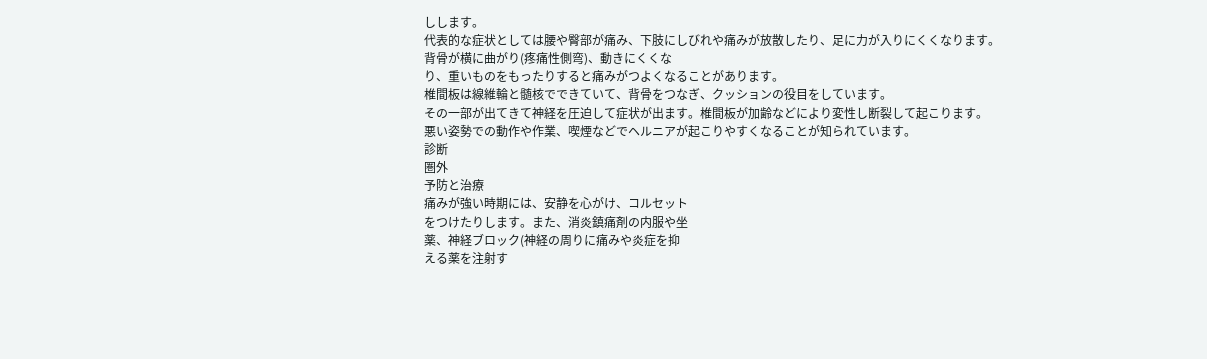しします。
代表的な症状としては腰や臀部が痛み、下肢にしびれや痛みが放散したり、足に力が入りにくくなります。
背骨が横に曲がり(疼痛性側弯)、動きにくくな
り、重いものをもったりすると痛みがつよくなることがあります。
椎間板は線維輪と髄核でできていて、背骨をつなぎ、クッションの役目をしています。
その一部が出てきて神経を圧迫して症状が出ます。椎間板が加齢などにより変性し断裂して起こります。
悪い姿勢での動作や作業、喫煙などでヘルニアが起こりやすくなることが知られています。
診断
圏外
予防と治療
痛みが強い時期には、安静を心がけ、コルセット
をつけたりします。また、消炎鎮痛剤の内服や坐
薬、神経ブロック(神経の周りに痛みや炎症を抑
える薬を注射す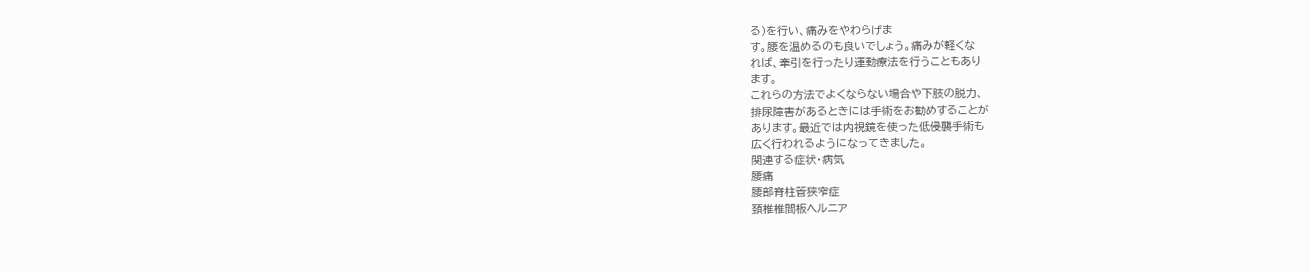る)を行い、痛みをやわらげま
す。腰を温めるのも良いでしょう。痛みが軽くな
れば、牽引を行ったり運動療法を行うこともあり
ます。
これらの方法でよくならない場合や下肢の脱力、
排尿障害があるときには手術をお勧めすることが
あります。最近では内視鏡を使った低侵襲手術も
広く行われるようになってきました。
関連する症状・病気
腰痛
腰部脊柱管狭窄症
頚椎椎間板ヘルニア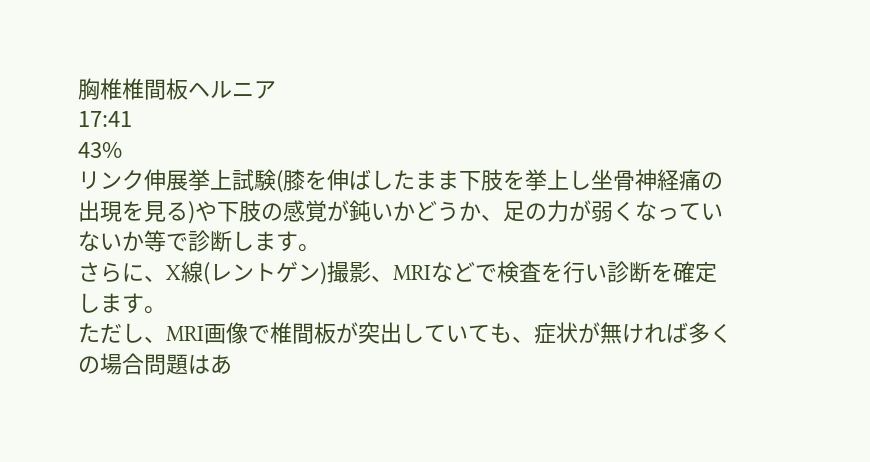胸椎椎間板ヘルニア
17:41
43%
リンク伸展挙上試験(膝を伸ばしたまま下肢を挙上し坐骨神経痛の出現を見る)や下肢の感覚が鈍いかどうか、足の力が弱くなっていないか等で診断します。
さらに、X線(レントゲン)撮影、MRIなどで検査を行い診断を確定します。
ただし、MRI画像で椎間板が突出していても、症状が無ければ多くの場合問題はあ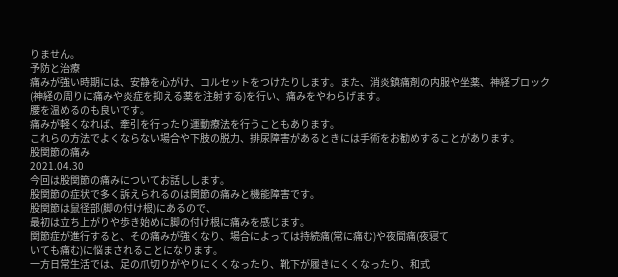りません。
予防と治療
痛みが強い時期には、安静を心がけ、コルセットをつけたりします。また、消炎鎮痛剤の内服や坐薬、神経ブロック(神経の周りに痛みや炎症を抑える薬を注射する)を行い、痛みをやわらげます。
腰を温めるのも良いです。
痛みが軽くなれば、牽引を行ったり運動療法を行うこともあります。
これらの方法でよくならない場合や下肢の脱力、排尿障害があるときには手術をお勧めすることがあります。
股関節の痛み
2021.04.30
今回は股関節の痛みについてお話しします。
股関節の症状で多く訴えられるのは関節の痛みと機能障害です。
股関節は鼠径部(脚の付け根)にあるので、
最初は立ち上がりや歩き始めに脚の付け根に痛みを感じます。
関節症が進行すると、その痛みが強くなり、場合によっては持続痛(常に痛む)や夜間痛(夜寝て
いても痛む)に悩まされることになります。
一方日常生活では、足の爪切りがやりにくくなったり、靴下が履きにくくなったり、和式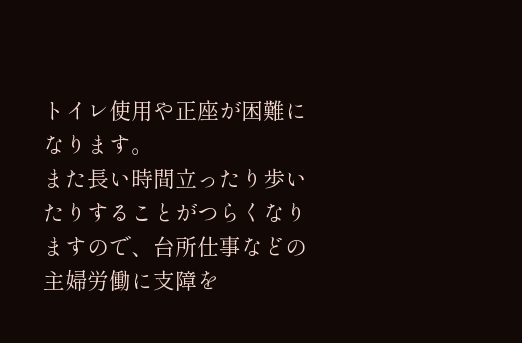トイレ使用や正座が困難になります。
また長い時間立ったり歩いたりすることがつらくなりますので、台所仕事などの主婦労働に支障を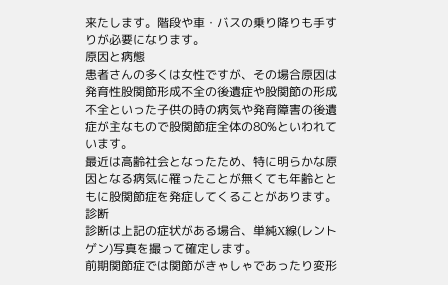来たします。階段や車・バスの乗り降りも手すりが必要になります。
原因と病態
患者さんの多くは女性ですが、その場合原因は発育性股関節形成不全の後遺症や股関節の形成不全といった子供の時の病気や発育障害の後遺症が主なもので股関節症全体の80%といわれています。
最近は高齢社会となったため、特に明らかな原因となる病気に罹ったことが無くても年齢とともに股関節症を発症してくることがあります。
診断
診断は上記の症状がある場合、単純X線(レント
ゲン)写真を撮って確定します。
前期関節症では関節がきゃしゃであったり変形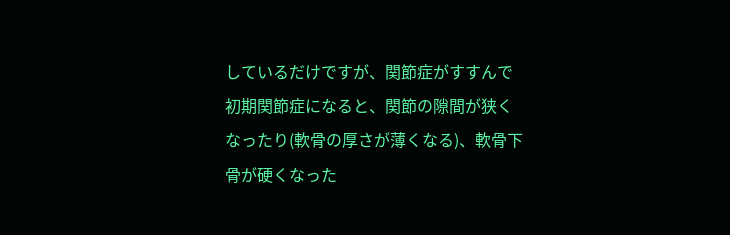しているだけですが、関節症がすすんで初期関節症になると、関節の隙間が狭くなったり(軟骨の厚さが薄くなる)、軟骨下骨が硬くなった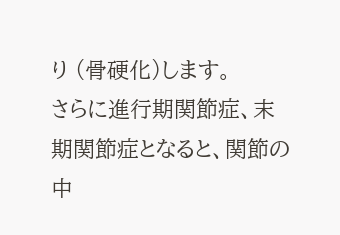り (骨硬化)します。
さらに進行期関節症、末期関節症となると、関節の中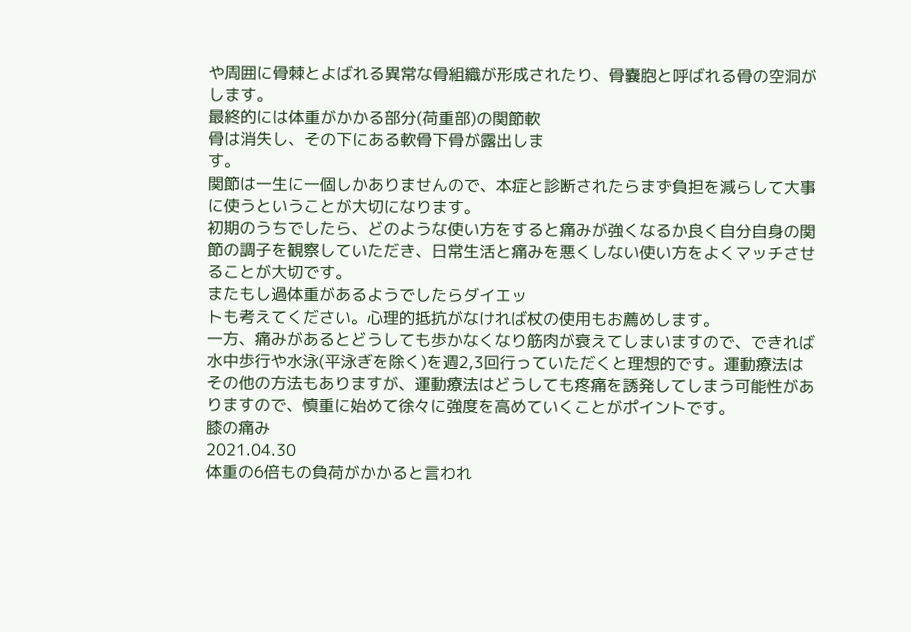や周囲に骨棘とよばれる異常な骨組織が形成されたり、骨嚢胞と呼ばれる骨の空洞がします。
最終的には体重がかかる部分(荷重部)の関節軟
骨は消失し、その下にある軟骨下骨が露出しま
す。
関節は一生に一個しかありませんので、本症と診断されたらまず負担を減らして大事に使うということが大切になります。
初期のうちでしたら、どのような使い方をすると痛みが強くなるか良く自分自身の関節の調子を観察していただき、日常生活と痛みを悪くしない使い方をよくマッチさせることが大切です。
またもし過体重があるようでしたらダイエッ
トも考えてください。心理的抵抗がなければ杖の使用もお薦めします。
一方、痛みがあるとどうしても歩かなくなり筋肉が衰えてしまいますので、できれば水中歩行や水泳(平泳ぎを除く)を週2,3回行っていただくと理想的です。運動療法はその他の方法もありますが、運動療法はどうしても疼痛を誘発してしまう可能性がありますので、慎重に始めて徐々に強度を高めていくことがポイントです。
膝の痛み
2021.04.30
体重の6倍もの負荷がかかると言われ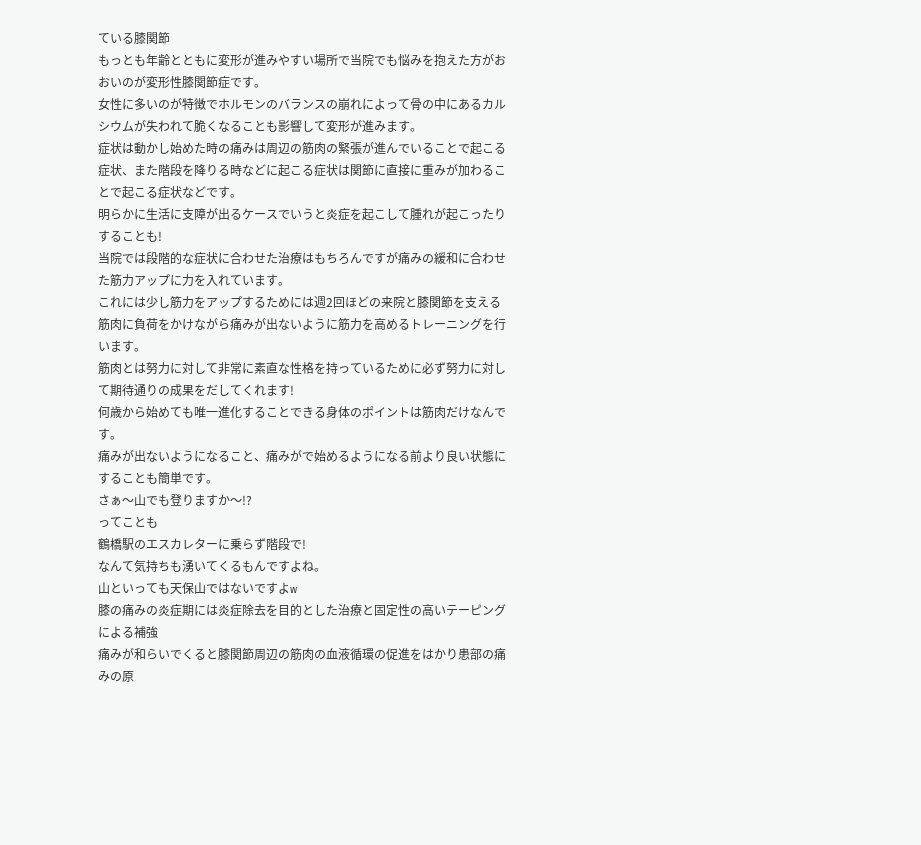ている膝関節
もっとも年齢とともに変形が進みやすい場所で当院でも悩みを抱えた方がおおいのが変形性膝関節症です。
女性に多いのが特徴でホルモンのバランスの崩れによって骨の中にあるカルシウムが失われて脆くなることも影響して変形が進みます。
症状は動かし始めた時の痛みは周辺の筋肉の緊張が進んでいることで起こる症状、また階段を降りる時などに起こる症状は関節に直接に重みが加わることで起こる症状などです。
明らかに生活に支障が出るケースでいうと炎症を起こして腫れが起こったりすることも!
当院では段階的な症状に合わせた治療はもちろんですが痛みの緩和に合わせた筋力アップに力を入れています。
これには少し筋力をアップするためには週2回ほどの来院と膝関節を支える筋肉に負荷をかけながら痛みが出ないように筋力を高めるトレーニングを行います。
筋肉とは努力に対して非常に素直な性格を持っているために必ず努力に対して期待通りの成果をだしてくれます!
何歳から始めても唯一進化することできる身体のポイントは筋肉だけなんです。
痛みが出ないようになること、痛みがで始めるようになる前より良い状態にすることも簡単です。
さぁ〜山でも登りますか〜!?
ってことも
鶴橋駅のエスカレターに乗らず階段で!
なんて気持ちも湧いてくるもんですよね。
山といっても天保山ではないですよw
膝の痛みの炎症期には炎症除去を目的とした治療と固定性の高いテーピングによる補強
痛みが和らいでくると膝関節周辺の筋肉の血液循環の促進をはかり患部の痛みの原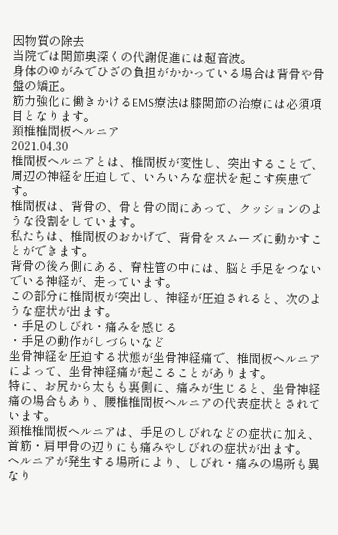因物質の除去
当院では関節奥深くの代謝促進には超音波。
身体のゆがみでひざの負担がかかっている場合は背骨や骨盤の矯正。
筋力強化に働きかけるEMS療法は膝関節の治療には必須項目となります。
頚椎椎間板ヘルニア
2021.04.30
椎間板ヘルニアとは、椎間板が変性し、突出することで、周辺の神経を圧迫して、いろいろな症状を起こす疾患です。
椎間板は、背骨の、骨と骨の間にあって、クッションのような役割をしています。
私たちは、椎間板のおかげで、背骨をスムーズに動かすことができます。
背骨の後ろ側にある、脊柱管の中には、脳と手足をつないでいる神経が、走っています。
この部分に椎間板が突出し、神経が圧迫されると、次のような症状が出ます。
・手足のしびれ・痛みを感じる
・手足の動作がしづらいなど
坐骨神経を圧迫する状態が坐骨神経痛で、椎間板ヘルニアによって、坐骨神経痛が起こることがあります。
特に、お尻から太もも裏側に、痛みが生じると、坐骨神経痛の場合もあり、腰椎椎間板ヘルニアの代表症状とされています。
頚椎椎間板ヘルニアは、手足のしびれなどの症状に加え、首筋・肩甲骨の辺りにも痛みやしびれの症状が出ます。
ヘルニアが発生する場所により、しびれ・痛みの場所も異なり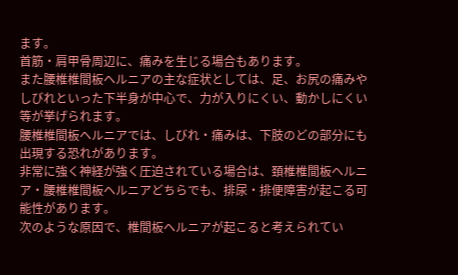ます。
首筋・肩甲骨周辺に、痛みを生じる場合もあります。
また腰椎椎間板ヘルニアの主な症状としては、足、お尻の痛みやしびれといった下半身が中心で、力が入りにくい、動かしにくい等が挙げられます。
腰椎椎間板ヘルニアでは、しびれ・痛みは、下肢のどの部分にも出現する恐れがあります。
非常に強く神経が強く圧迫されている場合は、頚椎椎間板ヘルニア・腰椎椎間板ヘルニアどちらでも、排尿・排便障害が起こる可能性があります。
次のような原因で、椎間板ヘルニアが起こると考えられてい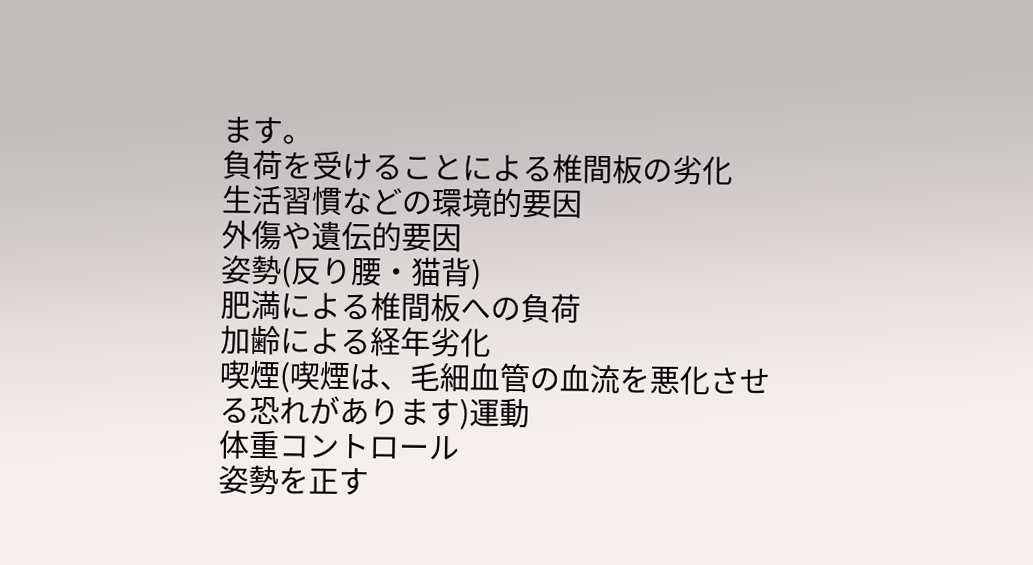ます。
負荷を受けることによる椎間板の劣化
生活習慣などの環境的要因
外傷や遺伝的要因
姿勢(反り腰・猫背)
肥満による椎間板への負荷
加齢による経年劣化
喫煙(喫煙は、毛細血管の血流を悪化させる恐れがあります)運動
体重コントロール
姿勢を正す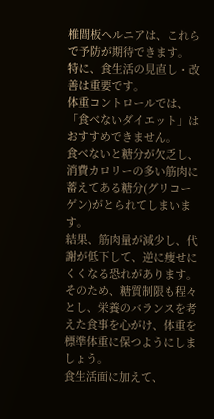椎間板ヘルニアは、これらで予防が期待できます。
特に、食生活の見直し・改善は重要です。
体重コントロールでは、「食べないダイエット」はおすすめできません。
食べないと糖分が欠乏し、消費カロリーの多い筋肉に蓄えてある糖分(グリコーゲン)がとられてしまいます。
結果、筋肉量が減少し、代謝が低下して、逆に痩せにくくなる恐れがあります。
そのため、糖質制限も程々とし、栄養のバランスを考えた食事を心がけ、体重を標準体重に保つようにしましょう。
食生活面に加えて、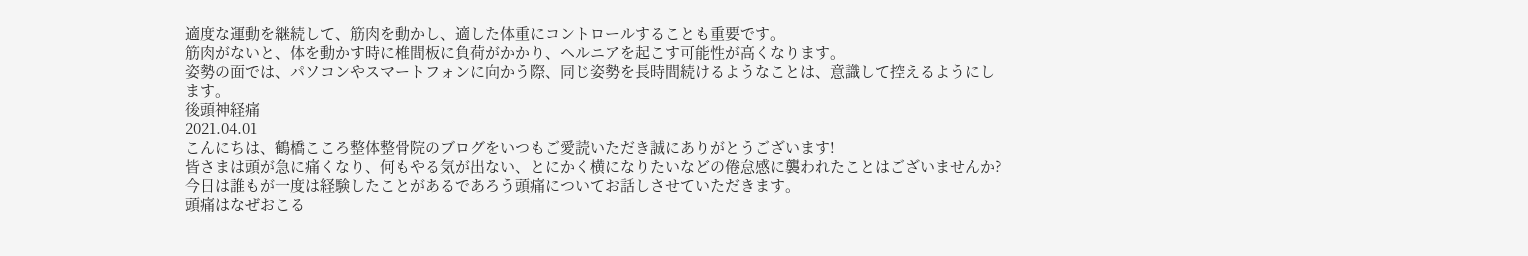適度な運動を継続して、筋肉を動かし、適した体重にコントロールすることも重要です。
筋肉がないと、体を動かす時に椎間板に負荷がかかり、ヘルニアを起こす可能性が高くなります。
姿勢の面では、パソコンやスマートフォンに向かう際、同じ姿勢を長時間続けるようなことは、意識して控えるようにします。
後頭神経痛
2021.04.01
こんにちは、鶴橋こころ整体整骨院のブログをいつもご愛読いただき誠にありがとうございます!
皆さまは頭が急に痛くなり、何もやる気が出ない、とにかく横になりたいなどの倦怠感に襲われたことはございませんか?
今日は誰もが一度は経験したことがあるであろう頭痛についてお話しさせていただきます。
頭痛はなぜおこる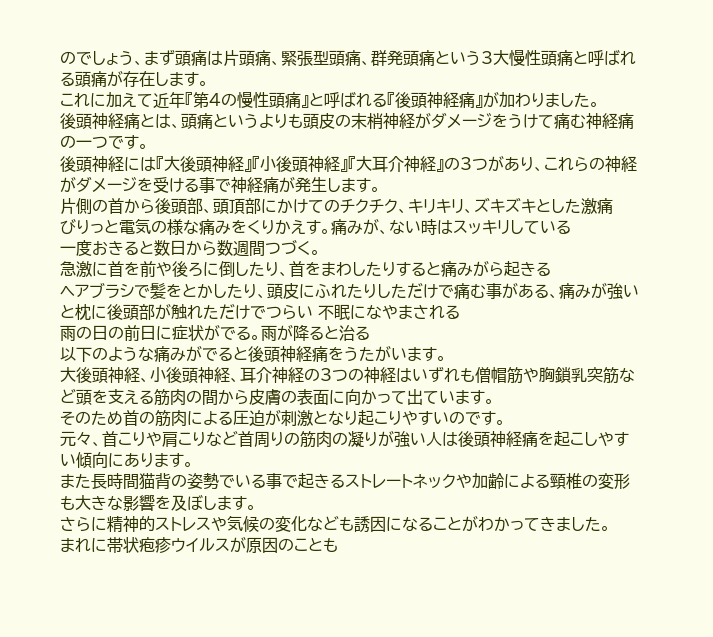のでしょう、まず頭痛は片頭痛、緊張型頭痛、群発頭痛という3大慢性頭痛と呼ばれる頭痛が存在します。
これに加えて近年『第4の慢性頭痛』と呼ばれる『後頭神経痛』が加わりました。
後頭神経痛とは、頭痛というよりも頭皮の末梢神経がダメージをうけて痛む神経痛の一つです。
後頭神経には『大後頭神経』『小後頭神経』『大耳介神経』の3つがあり、これらの神経がダメージを受ける事で神経痛が発生します。
片側の首から後頭部、頭頂部にかけてのチクチク、キリキリ、ズキズキとした激痛
びりっと電気の様な痛みをくりかえす。痛みが、ない時はスッキリしている
一度おきると数日から数週間つづく。
急激に首を前や後ろに倒したり、首をまわしたりすると痛みがら起きる
ヘアブラシで髪をとかしたり、頭皮にふれたりしただけで痛む事がある、痛みが強いと枕に後頭部が触れただけでつらい 不眠になやまされる
雨の日の前日に症状がでる。雨が降ると治る
以下のような痛みがでると後頭神経痛をうたがいます。
大後頭神経、小後頭神経、耳介神経の3つの神経はいずれも僧帽筋や胸鎖乳突筋など頭を支える筋肉の間から皮膚の表面に向かって出ています。
そのため首の筋肉による圧迫が刺激となり起こりやすいのです。
元々、首こりや肩こりなど首周りの筋肉の凝りが強い人は後頭神経痛を起こしやすい傾向にあります。
また長時間猫背の姿勢でいる事で起きるストレートネックや加齢による頸椎の変形も大きな影響を及ぼします。
さらに精神的ストレスや気候の変化なども誘因になることがわかってきました。
まれに帯状疱疹ウイルスが原因のことも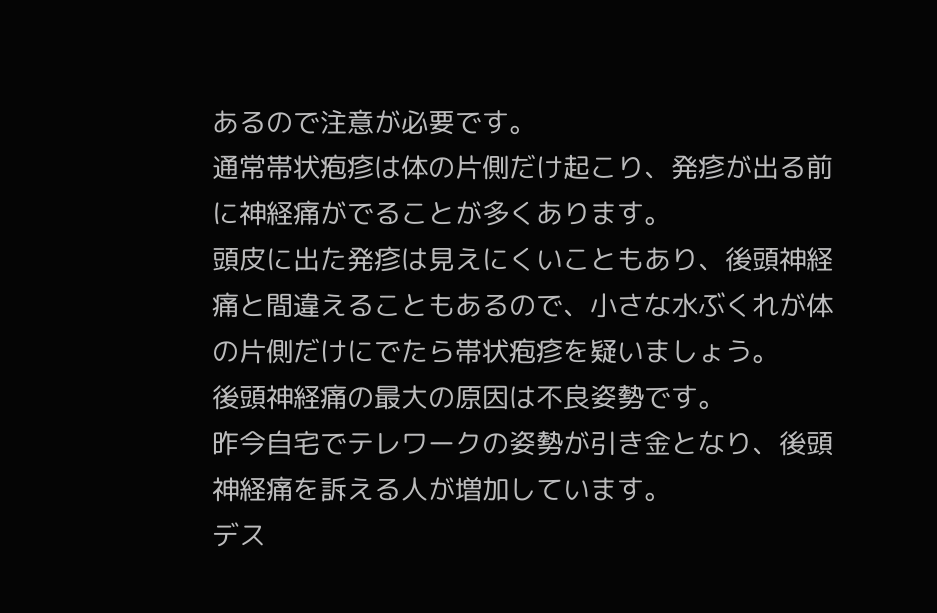あるので注意が必要です。
通常帯状疱疹は体の片側だけ起こり、発疹が出る前に神経痛がでることが多くあります。
頭皮に出た発疹は見えにくいこともあり、後頭神経痛と間違えることもあるので、小さな水ぶくれが体の片側だけにでたら帯状疱疹を疑いましょう。
後頭神経痛の最大の原因は不良姿勢です。
昨今自宅でテレワークの姿勢が引き金となり、後頭神経痛を訴える人が増加しています。
デス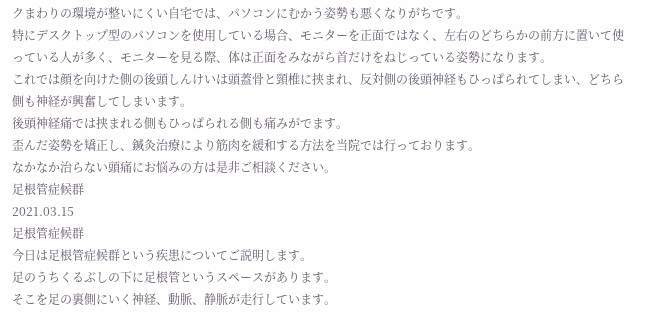クまわりの環境が整いにくい自宅では、パソコンにむかう姿勢も悪くなりがちです。
特にデスクトップ型のパソコンを使用している場合、モニターを正面ではなく、左右のどちらかの前方に置いて使っている人が多く、モニターを見る際、体は正面をみながら首だけをねじっている姿勢になります。
これでは顔を向けた側の後頭しんけいは頭蓋骨と頸椎に挟まれ、反対側の後頭神経もひっぱられてしまい、どちら側も神経が興奮してしまいます。
後頭神経痛では挟まれる側もひっぱられる側も痛みがでます。
歪んだ姿勢を矯正し、鍼灸治療により筋肉を緩和する方法を当院では行っております。
なかなか治らない頭痛にお悩みの方は是非ご相談ください。
足根管症候群
2021.03.15
足根管症候群
今日は足根管症候群という疾患についてご説明します。
足のうちくるぶしの下に足根管というスペースがあります。
そこを足の裏側にいく神経、動脈、静脈が走行しています。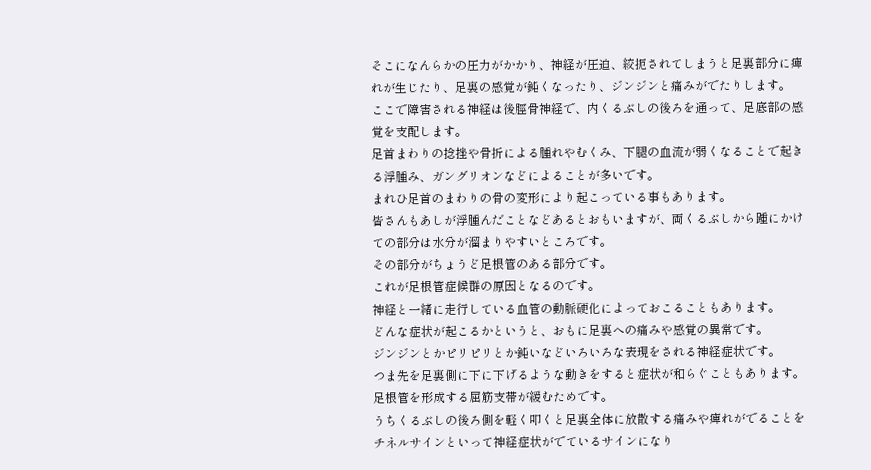そこになんらかの圧力がかかり、神経が圧迫、絞扼されてしまうと足裏部分に痺れが生じたり、足裏の感覚が鈍くなったり、ジンジンと痛みがでたりします。
ここで障害される神経は後脛骨神経で、内くるぶしの後ろを通って、足底部の感覚を支配します。
足首まわりの捻挫や骨折による腫れやむくみ、下腿の血流が弱くなることで起きる浮腫み、ガングリオンなどによることが多いです。
まれひ足首のまわりの骨の変形により起こっている事もあります。
皆さんもあしが浮腫んだことなどあるとおもいますが、両くるぶしから踵にかけての部分は水分が溜まりやすいところです。
その部分がちょうど足根管のある部分です。
これが足根管症候群の原因となるのです。
神経と一緒に走行している血管の動脈硬化によっておこることもあります。
どんな症状が起こるかというと、おもに足裏への痛みや感覚の異常です。
ジンジンとかピリピリとか鈍いなどいろいろな表現をされる神経症状です。
つま先を足裏側に下に下げるような動きをすると症状が和らぐこともあります。
足根管を形成する屈筋支帯が緩むためです。
うちくるぶしの後ろ側を軽く叩くと足裏全体に放散する痛みや痺れがでることをチネルサインといって神経症状がでているサインになり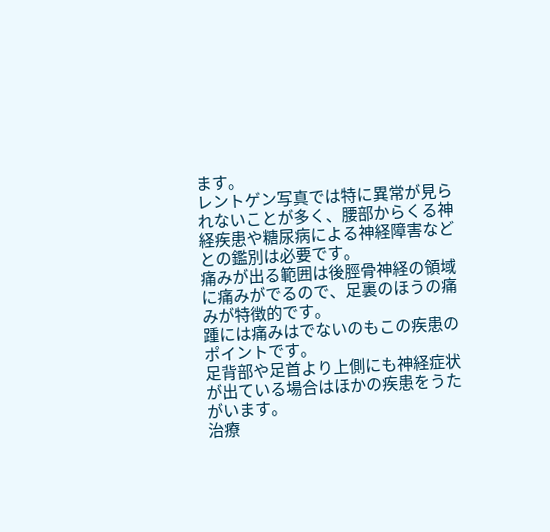ます。
レントゲン写真では特に異常が見られないことが多く、腰部からくる神経疾患や糖尿病による神経障害などとの鑑別は必要です。
痛みが出る範囲は後脛骨神経の領域に痛みがでるので、足裏のほうの痛みが特徴的です。
踵には痛みはでないのもこの疾患のポイントです。
足背部や足首より上側にも神経症状が出ている場合はほかの疾患をうたがいます。
治療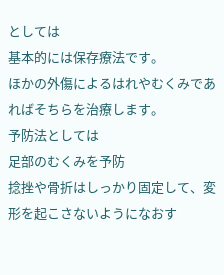としては
基本的には保存療法です。
ほかの外傷によるはれやむくみであればそちらを治療します。
予防法としては
足部のむくみを予防
捻挫や骨折はしっかり固定して、変形を起こさないようになおす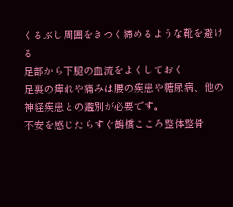くるぶし周囲をきつく締めるような靴を避ける
足部から下腿の血流をよくしておく
足裏の痺れや痛みは腰の疾患や糖尿病、他の神経疾患との鑑別が必要です。
不安を感じたらすぐ鶴橋こころ整体整骨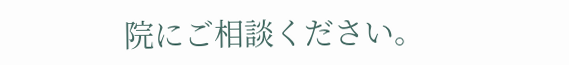院にご相談ください。